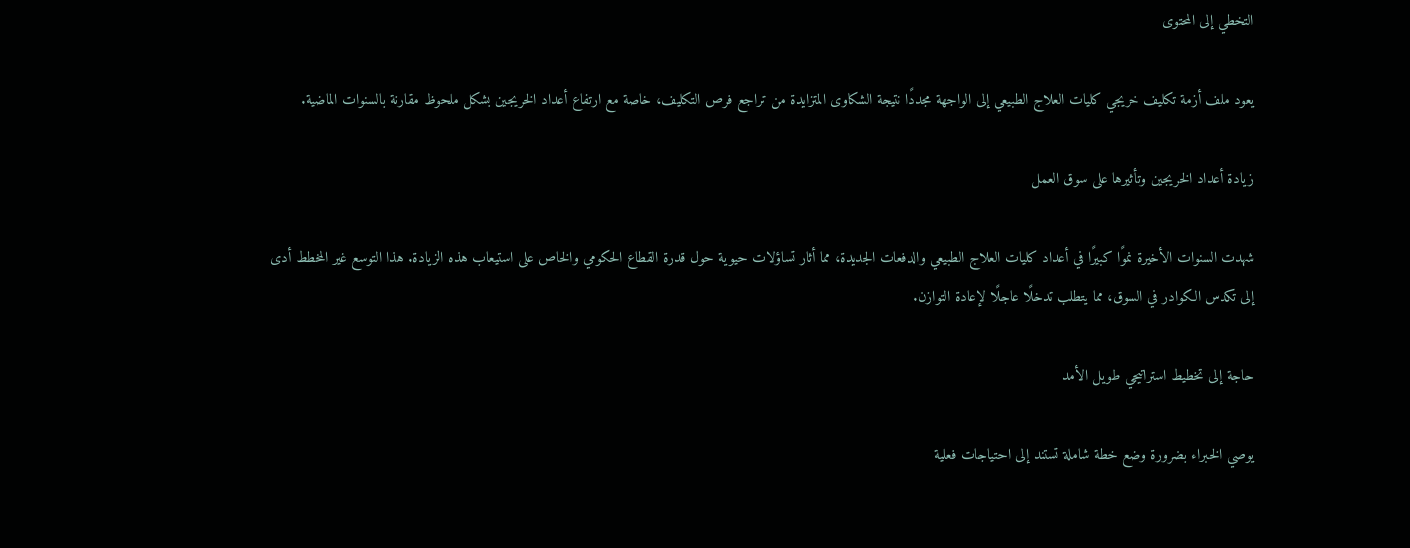التخطي إلى المحتوى

يعود ملف أزمة تكليف خريجي كليات العلاج الطبيعي إلى الواجهة مجددًا نتيجة الشكاوى المتزايدة من تراجع فرص التكليف، خاصة مع ارتفاع أعداد الخريجين بشكل ملحوظ مقارنة بالسنوات الماضية.

زيادة أعداد الخريجين وتأثيرها على سوق العمل

شهدت السنوات الأخيرة نموًا كبيرًا في أعداد كليات العلاج الطبيعي والدفعات الجديدة، مما أثار تساؤلات حيوية حول قدرة القطاع الحكومي والخاص على استيعاب هذه الزيادة. هذا التوسع غير المخطط أدى إلى تكدس الكوادر في السوق، مما يتطلب تدخلًا عاجلًا لإعادة التوازن.

حاجة إلى تخطيط استراتيجي طويل الأمد

يوصي الخبراء بضرورة وضع خطة شاملة تستند إلى احتياجات فعلية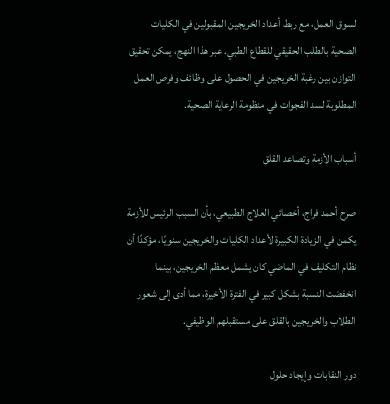لسوق العمل، مع ربط أعداد الخريجين المقبولين في الكليات الصحية بالطلب الحقيقي للقطاع الطبي. عبر هذا النهج، يمكن تحقيق التوازن بين رغبة الخريجين في الحصول على وظائف وفرص العمل المطلوبة لسد الفجوات في منظومة الرعاية الصحية.

أسباب الأزمة وتصاعد القلق

صرح أحمد فراج، أخصائي العلاج الطبيعي، بأن السبب الرئيس للأزمة يكمن في الزيادة الكبيرة لأعداد الكليات والخريجين سنويًا، مؤكدًا أن نظام التكليف في الماضي كان يشمل معظم الخريجين، بينما انخفضت النسبة بشكل كبير في الفترة الأخيرة، مما أدى إلى شعور الطلاب والخريجين بالقلق على مستقبلهم الوظيفي.

دور النقابات وإيجاد حلول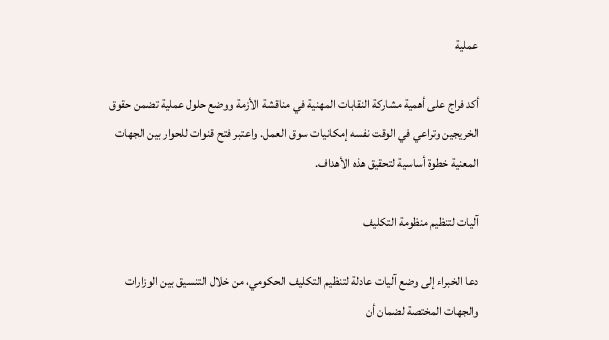عملية

أكد فراج على أهمية مشاركة النقابات المهنية في مناقشة الأزمة ووضع حلول عملية تضمن حقوق الخريجين وتراعي في الوقت نفسه إمكانيات سوق العمل. واعتبر فتح قنوات للحوار بين الجهات المعنية خطوة أساسية لتحقيق هذه الأهداف.

آليات لتنظيم منظومة التكليف

دعا الخبراء إلى وضع آليات عادلة لتنظيم التكليف الحكومي، من خلال التنسيق بين الوزارات والجهات المختصة لضمان أن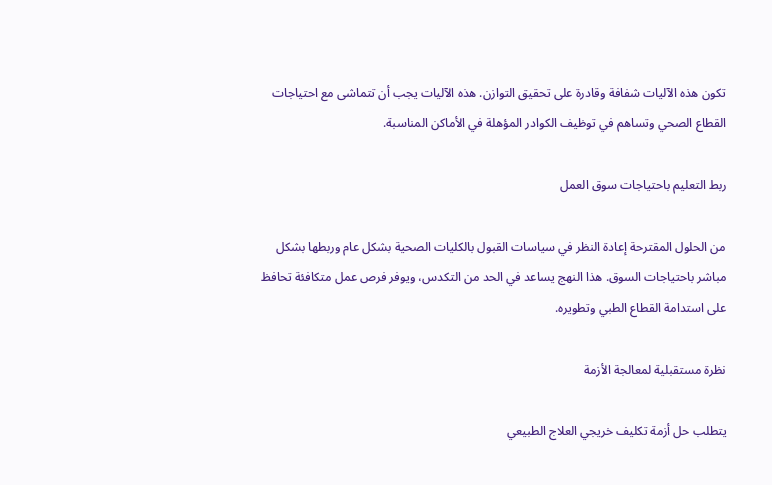تكون هذه الآليات شفافة وقادرة على تحقيق التوازن. هذه الآليات يجب أن تتماشى مع احتياجات القطاع الصحي وتساهم في توظيف الكوادر المؤهلة في الأماكن المناسبة.

ربط التعليم باحتياجات سوق العمل

من الحلول المقترحة إعادة النظر في سياسات القبول بالكليات الصحية بشكل عام وربطها بشكل مباشر باحتياجات السوق. هذا النهج يساعد في الحد من التكدس، ويوفر فرص عمل متكافئة تحافظ على استدامة القطاع الطبي وتطويره.

نظرة مستقبلية لمعالجة الأزمة

يتطلب حل أزمة تكليف خريجي العلاج الطبيعي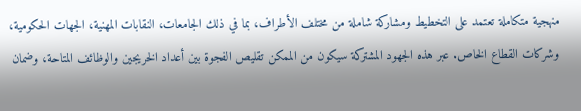منهجية متكاملة تعتمد على التخطيط ومشاركة شاملة من مختلف الأطراف، بما في ذلك الجامعات، النقابات المهنية، الجهات الحكومية، وشركات القطاع الخاص. عبر هذه الجهود المشتركة سيكون من الممكن تقليص الفجوة بين أعداد الخريجين والوظائف المتاحة، وضمان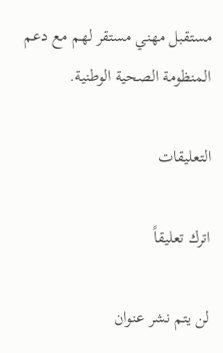مستقبل مهني مستقر لهم مع دعم المنظومة الصحية الوطنية.

التعليقات

اترك تعليقاً

لن يتم نشر عنوان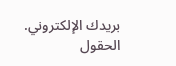بريدك الإلكتروني. الحقول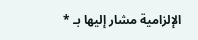الإلزامية مشار إليها بـ *